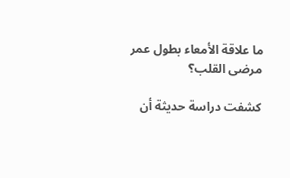ما علاقة الأمعاء بطول عمر مرضى القلب؟

كشفت دراسة حديثة أن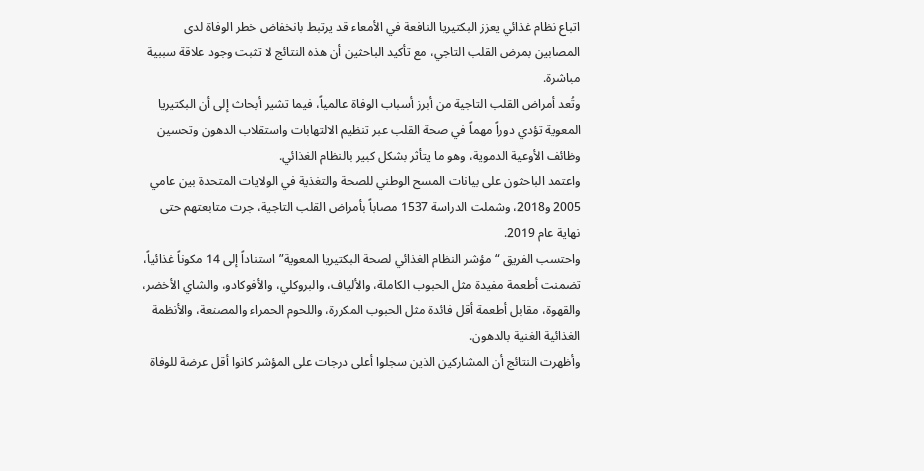اتباع نظام غذائي يعزز البكتيريا النافعة في الأمعاء قد يرتبط بانخفاض خطر الوفاة لدى المصابين بمرض القلب التاجي، مع تأكيد الباحثين أن هذه النتائج لا تثبت وجود علاقة سببية مباشرة.
وتُعد أمراض القلب التاجية من أبرز أسباب الوفاة عالمياً، فيما تشير أبحاث إلى أن البكتيريا المعوية تؤدي دوراً مهماً في صحة القلب عبر تنظيم الالتهابات واستقلاب الدهون وتحسين وظائف الأوعية الدموية، وهو ما يتأثر بشكل كبير بالنظام الغذائي.
واعتمد الباحثون على بيانات المسح الوطني للصحة والتغذية في الولايات المتحدة بين عامي 2005 و2018، وشملت الدراسة 1537 مصاباً بأمراض القلب التاجية، جرت متابعتهم حتى نهاية عام 2019.
واحتسب الفريق “مؤشر النظام الغذائي لصحة البكتيريا المعوية” استناداً إلى 14 مكوناً غذائياً، تضمنت أطعمة مفيدة مثل الحبوب الكاملة، والألياف، والبروكلي، والأفوكادو، والشاي الأخضر، والقهوة، مقابل أطعمة أقل فائدة مثل الحبوب المكررة، واللحوم الحمراء والمصنعة، والأنظمة الغذائية الغنية بالدهون.
وأظهرت النتائج أن المشاركين الذين سجلوا أعلى درجات على المؤشر كانوا أقل عرضة للوفاة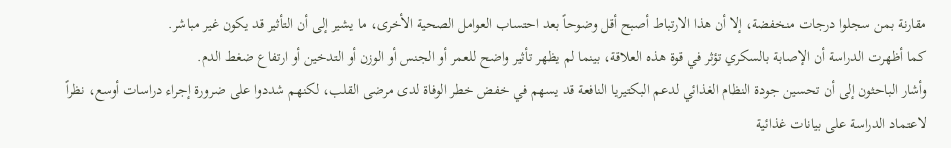مقارنة بمن سجلوا درجات منخفضة، إلا أن هذا الارتباط أصبح أقل وضوحاً بعد احتساب العوامل الصحية الأخرى، ما يشير إلى أن التأثير قد يكون غير مباشر.
كما أظهرت الدراسة أن الإصابة بالسكري تؤثر في قوة هذه العلاقة، بينما لم يظهر تأثير واضح للعمر أو الجنس أو الوزن أو التدخين أو ارتفاع ضغط الدم.
وأشار الباحثون إلى أن تحسين جودة النظام الغذائي لدعم البكتيريا النافعة قد يسهم في خفض خطر الوفاة لدى مرضى القلب، لكنهم شددوا على ضرورة إجراء دراسات أوسع، نظراً لاعتماد الدراسة على بيانات غذائية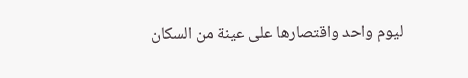ليوم واحد واقتصارها على عينة من السكان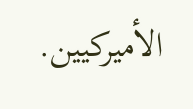الأميركيين.